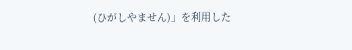(ひがしやません)」を利用した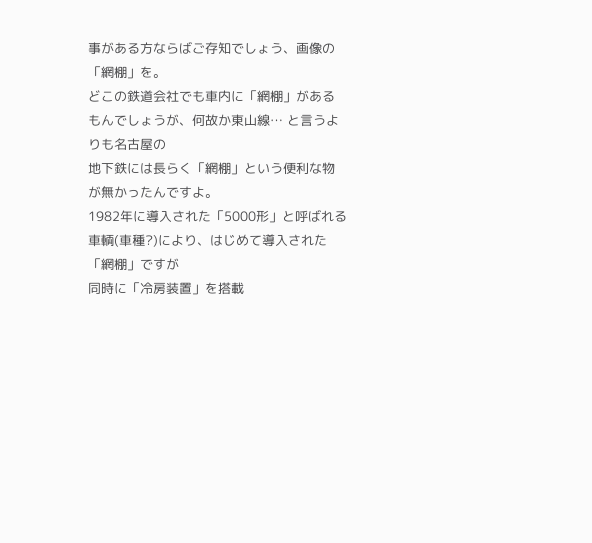事がある方ならばご存知でしょう、画像の「網棚」を。
どこの鉄道会社でも車内に「網棚」があるもんでしょうが、何故か東山線… と言うよりも名古屋の
地下鉄には長らく「網棚」という便利な物が無かったんですよ。
1982年に導入された「5000形」と呼ばれる車輌(車種?)により、はじめて導入された「網棚」ですが
同時に「冷房装置」を搭載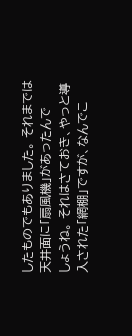したものでもありました。 それまでは天井面に「扇風機」があったんで
しょうね。 それはさておき、やっと導入された「網棚」ですが、なんでこ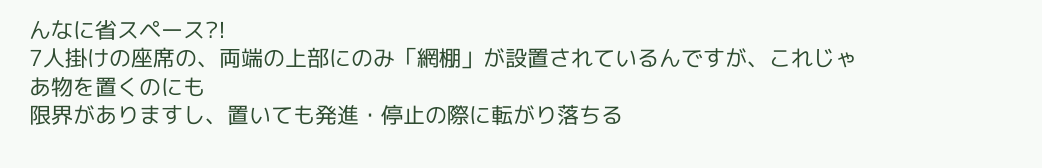んなに省スペース?!
7人掛けの座席の、両端の上部にのみ「網棚」が設置されているんですが、これじゃあ物を置くのにも
限界がありますし、置いても発進・停止の際に転がり落ちる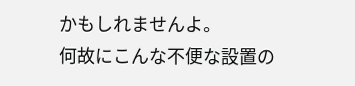かもしれませんよ。
何故にこんな不便な設置の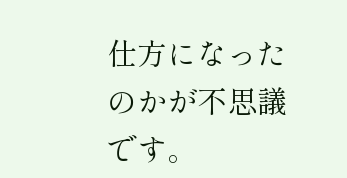仕方になったのかが不思議です。